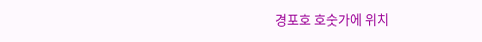경포호 호숫가에 위치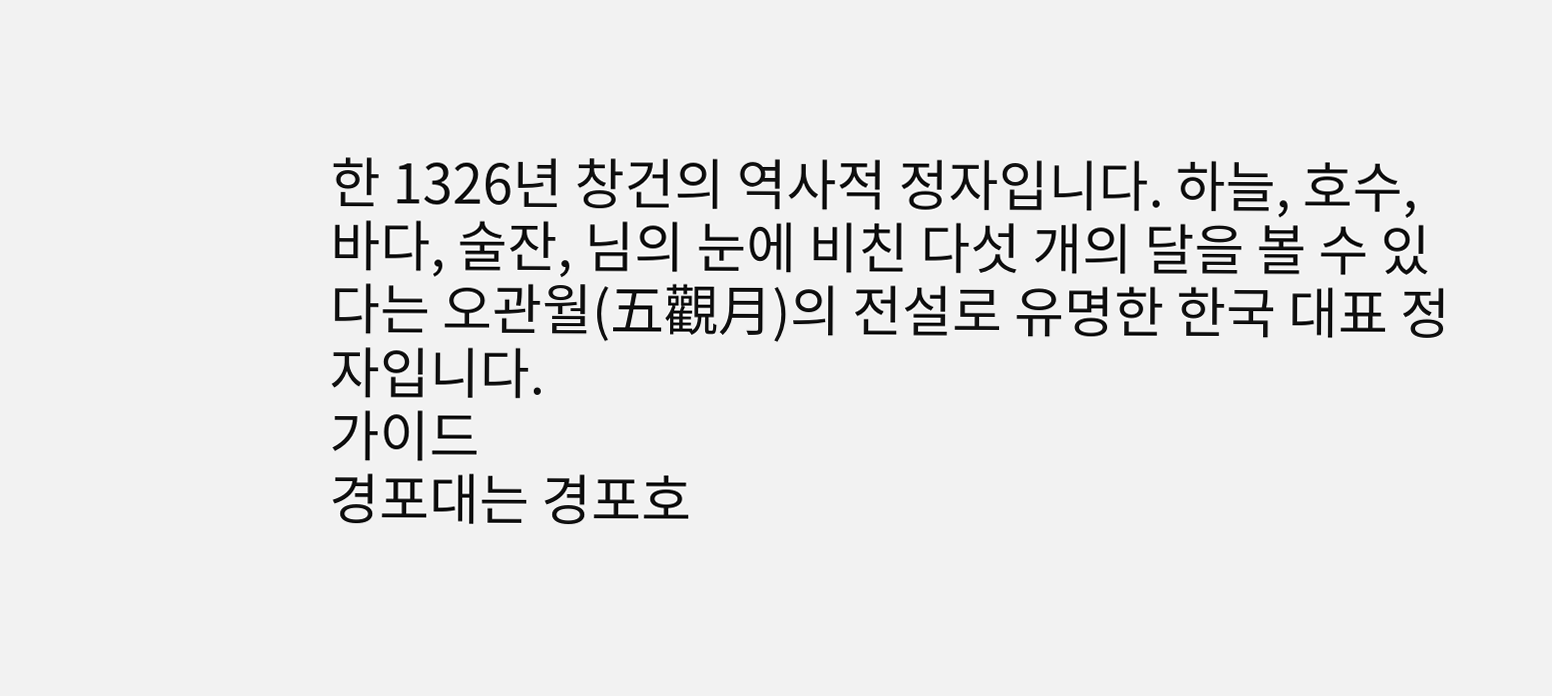한 1326년 창건의 역사적 정자입니다. 하늘, 호수, 바다, 술잔, 님의 눈에 비친 다섯 개의 달을 볼 수 있다는 오관월(五觀月)의 전설로 유명한 한국 대표 정자입니다.
가이드
경포대는 경포호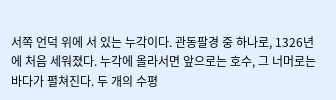서쪽 언덕 위에 서 있는 누각이다. 관동팔경 중 하나로, 1326년에 처음 세워졌다. 누각에 올라서면 앞으로는 호수, 그 너머로는 바다가 펼쳐진다. 두 개의 수평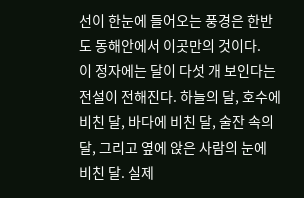선이 한눈에 들어오는 풍경은 한반도 동해안에서 이곳만의 것이다.
이 정자에는 달이 다섯 개 보인다는 전설이 전해진다. 하늘의 달, 호수에 비친 달, 바다에 비친 달, 술잔 속의 달, 그리고 옆에 앉은 사람의 눈에 비친 달. 실제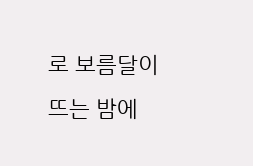로 보름달이 뜨는 밤에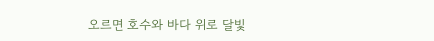오르면 호수와 바다 위로 달빛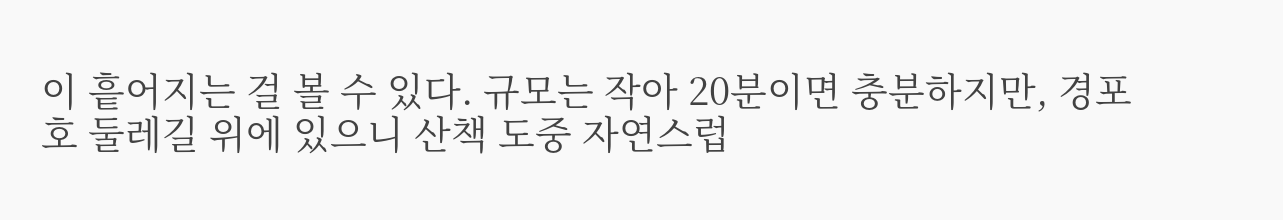이 흩어지는 걸 볼 수 있다. 규모는 작아 20분이면 충분하지만, 경포호 둘레길 위에 있으니 산책 도중 자연스럽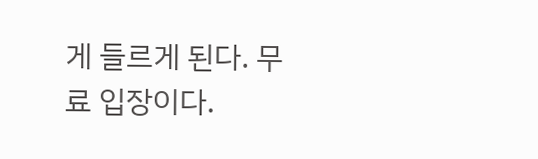게 들르게 된다. 무료 입장이다.